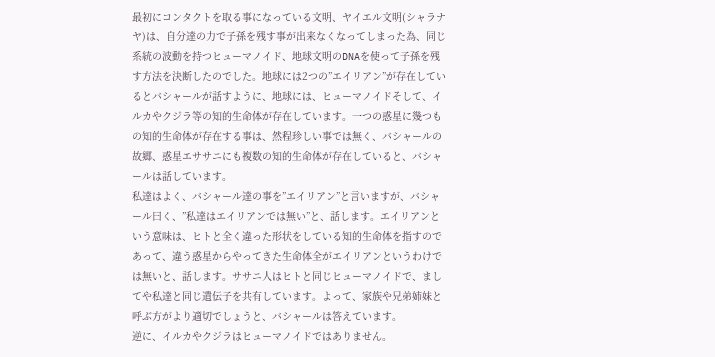最初にコンタクトを取る事になっている文明、ヤイエル文明(シャラナヤ)は、自分達の力で子孫を残す事が出来なくなってしまった為、同じ系統の波動を持つヒューマノイド、地球文明のDNAを使って子孫を残す方法を決断したのでした。地球には2つの”エイリアン”が存在しているとバシャールが話すように、地球には、ヒューマノイドそして、イルカやクジラ等の知的生命体が存在しています。一つの惑星に幾つもの知的生命体が存在する事は、然程珍しい事では無く、バシャールの故郷、惑星エササニにも複数の知的生命体が存在していると、バシャールは話しています。
私達はよく、バシャール達の事を”エイリアン”と言いますが、バシャール曰く、”私達はエイリアンでは無い”と、話します。エイリアンという意味は、ヒトと全く違った形状をしている知的生命体を指すのであって、違う惑星からやってきた生命体全がエイリアンというわけでは無いと、話します。ササニ人はヒトと同じヒューマノイドで、ましてや私達と同じ遺伝子を共有しています。よって、家族や兄弟姉妹と呼ぶ方がより適切でしょうと、バシャールは答えています。
逆に、イルカやクジラはヒューマノイドではありません。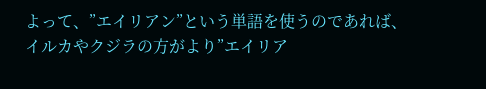よって、”エイリアン”という単語を使うのであれば、イルカやクジラの方がより”エイリア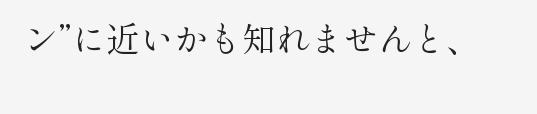ン”に近いかも知れませんと、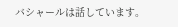バシャールは話しています。